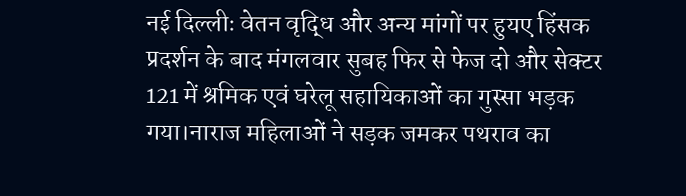नई दिल्लीः वेतन वृद्धि और अन्य मांगों पर हुयए हिंसक प्रदर्शन के बाद मंगलवार सुबह फिर से फेज दो और सेक्टर 121 में श्रमिक एवं घरेलू सहायिकाओं का गुस्सा भड़क गया।नाराज महिलाओं ने सड़क जमकर पथराव का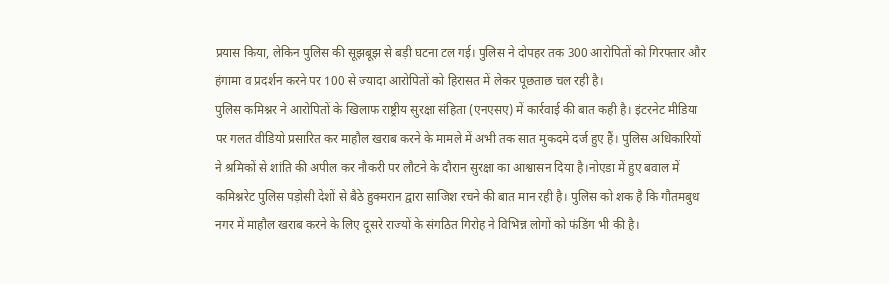प्रयास किया, लेकिन पुलिस की सूझबूझ से बड़ी घटना टल गई। पुलिस ने दोपहर तक 300 आरोपितों को गिरफ्तार और हंगामा व प्रदर्शन करने पर 100 से ज्यादा आरोपितों को हिरासत में लेकर पूछताछ चल रही है।
पुलिस कमिश्नर ने आरोपितों के खिलाफ राष्ट्रीय सुरक्षा संहिता (एनएसए) में कार्रवाई की बात कही है। इंटरनेट मीडिया पर गलत वीडियो प्रसारित कर माहौल खराब करने के मामले में अभी तक सात मुकदमे दर्ज हुए हैं। पुलिस अधिकारियों ने श्रमिकों से शांति की अपील कर नौकरी पर लौटने के दौरान सुरक्षा का आश्वासन दिया है।नोएडा में हुए बवाल में कमिश्नरेट पुलिस पड़ोसी देशों से बैठे हुक्मरान द्वारा साजिश रचने की बात मान रही है। पुलिस को शक है कि गौतमबुध नगर में माहौल खराब करने के लिए दूसरे राज्यों के संगठित गिरोह ने विभिन्न लोगों को फंडिंग भी की है।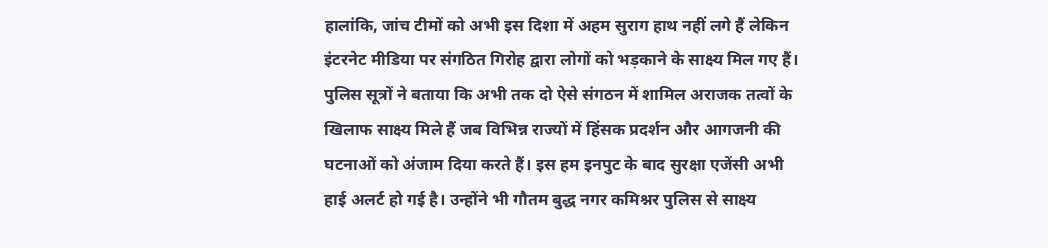हालांकि, जांच टीमों को अभी इस दिशा में अहम सुराग हाथ नहीं लगे हैं लेकिन इंटरनेट मीडिया पर संगठित गिरोह द्वारा लोगों को भड़काने के साक्ष्य मिल गए हैं। पुलिस सूत्रों ने बताया कि अभी तक दो ऐसे संगठन में शामिल अराजक तत्वों के खिलाफ साक्ष्य मिले हैं जब विभिन्न राज्यों में हिंसक प्रदर्शन और आगजनी की घटनाओं को अंजाम दिया करते हैं। इस हम इनपुट के बाद सुरक्षा एजेंसी अभी हाई अलर्ट हो गई है। उन्होंने भी गौतम बुद्ध नगर कमिश्नर पुलिस से साक्ष्य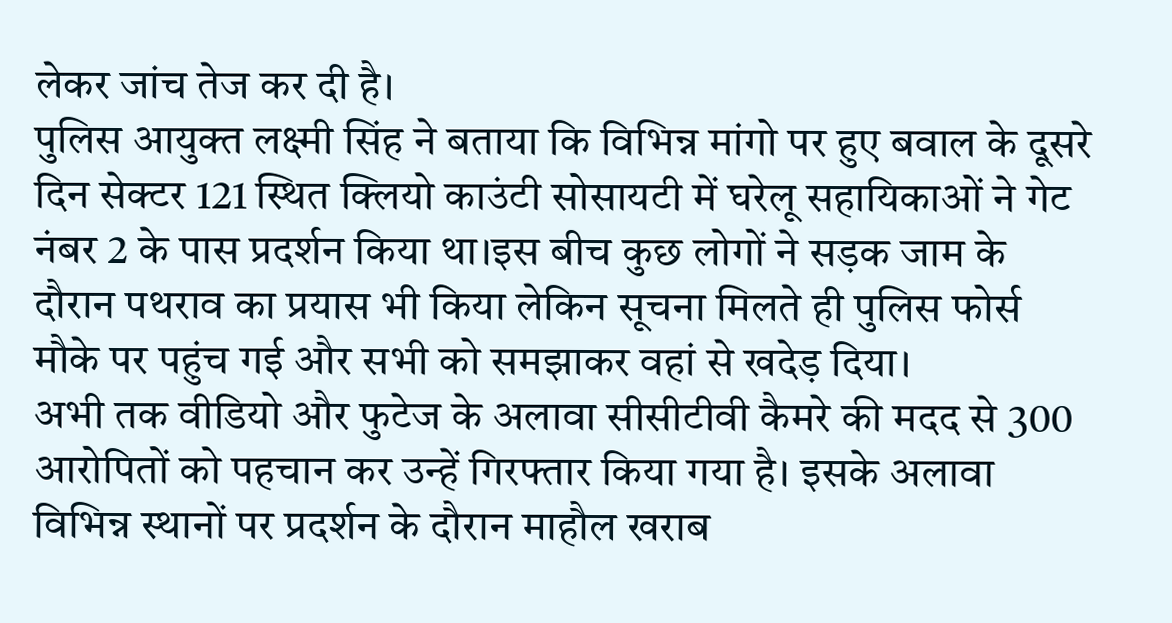लेकर जांच तेज कर दी है।
पुलिस आयुक्त लक्ष्मी सिंह ने बताया कि विभिन्न मांगो पर हुए बवाल के दूसरे दिन सेक्टर 121 स्थित क्लियो काउंटी सोसायटी में घरेलू सहायिकाओं ने गेट नंबर 2 के पास प्रदर्शन किया था।इस बीच कुछ लोगों ने सड़क जाम के दौरान पथराव का प्रयास भी किया लेकिन सूचना मिलते ही पुलिस फोर्स मौके पर पहुंच गई और सभी को समझाकर वहां से खदेड़ दिया।
अभी तक वीडियो और फुटेज के अलावा सीसीटीवी कैमरे की मदद से 300 आरोपितों को पहचान कर उन्हें गिरफ्तार किया गया है। इसके अलावा विभिन्न स्थानों पर प्रदर्शन के दौरान माहौल खराब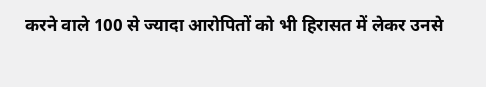करने वाले 100 से ज्यादा आरोपितों को भी हिरासत में लेकर उनसे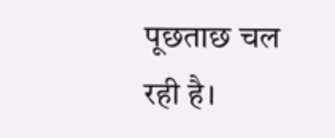पूछताछ चल रही है।